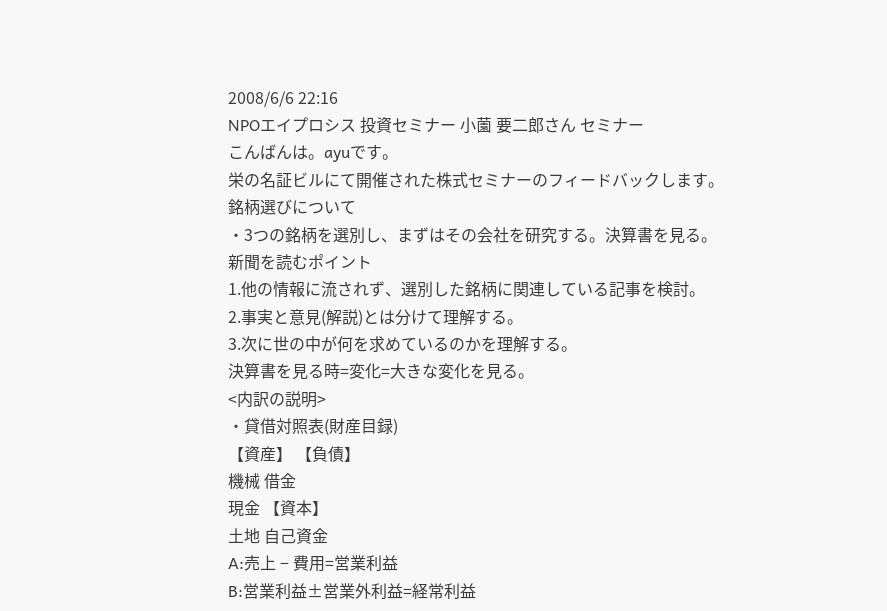2008/6/6 22:16
NPOエイプロシス 投資セミナー 小薗 要二郎さん セミナー
こんばんは。ayuです。
栄の名証ビルにて開催された株式セミナーのフィードバックします。
銘柄選びについて
・3つの銘柄を選別し、まずはその会社を研究する。決算書を見る。
新聞を読むポイント
1.他の情報に流されず、選別した銘柄に関連している記事を検討。
2.事実と意見(解説)とは分けて理解する。
3.次に世の中が何を求めているのかを理解する。
決算書を見る時=変化=大きな変化を見る。
<内訳の説明>
・貸借対照表(財産目録)
【資産】 【負債】
機械 借金
現金 【資本】
土地 自己資金
A:売上 − 費用=営業利益
B:営業利益±営業外利益=経常利益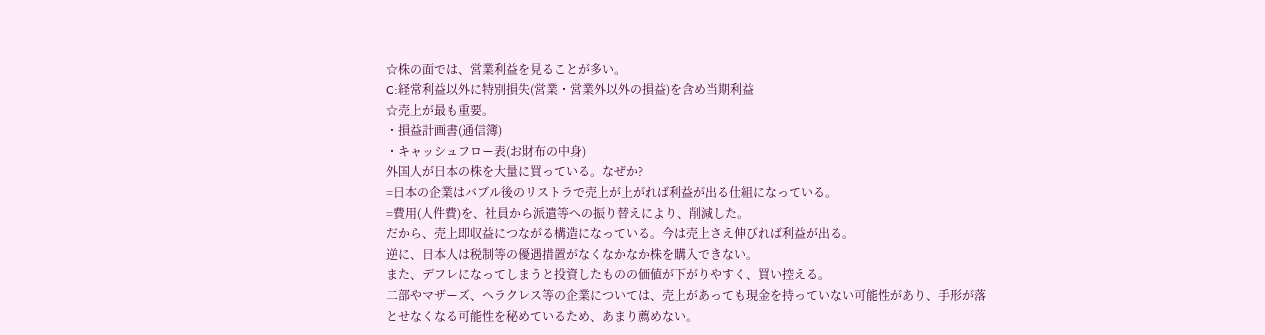☆株の面では、営業利益を見ることが多い。
C:経常利益以外に特別損失(営業・営業外以外の損益)を含め当期利益
☆売上が最も重要。
・損益計画書(通信簿)
・キャッシュフロー表(お財布の中身)
外国人が日本の株を大量に買っている。なぜか?
=日本の企業はバブル後のリストラで売上が上がれば利益が出る仕組になっている。
=費用(人件費)を、社員から派遣等への振り替えにより、削減した。
だから、売上即収益につながる構造になっている。今は売上さえ伸びれば利益が出る。
逆に、日本人は税制等の優遇措置がなくなかなか株を購入できない。
また、デフレになってしまうと投資したものの価値が下がりやすく、買い控える。
二部やマザーズ、ヘラクレス等の企業については、売上があっても現金を持っていない可能性があり、手形が落とせなくなる可能性を秘めているため、あまり薦めない。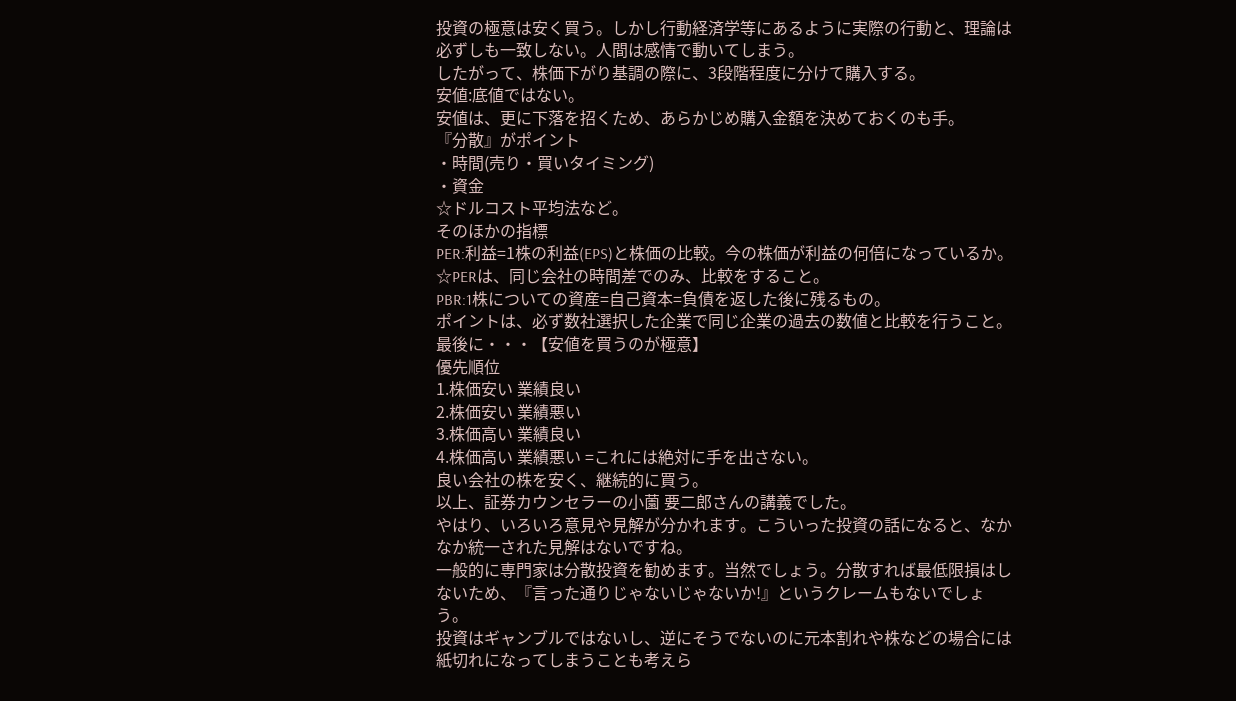投資の極意は安く買う。しかし行動経済学等にあるように実際の行動と、理論は必ずしも一致しない。人間は感情で動いてしまう。
したがって、株価下がり基調の際に、3段階程度に分けて購入する。
安値:底値ではない。
安値は、更に下落を招くため、あらかじめ購入金額を決めておくのも手。
『分散』がポイント
・時間(売り・買いタイミング)
・資金
☆ドルコスト平均法など。
そのほかの指標
PER:利益=1株の利益(EPS)と株価の比較。今の株価が利益の何倍になっているか。☆PERは、同じ会社の時間差でのみ、比較をすること。
PBR:1株についての資産=自己資本=負債を返した後に残るもの。
ポイントは、必ず数社選択した企業で同じ企業の過去の数値と比較を行うこと。
最後に・・・【安値を買うのが極意】
優先順位
1.株価安い 業績良い
2.株価安い 業績悪い
3.株価高い 業績良い
4.株価高い 業績悪い =これには絶対に手を出さない。
良い会社の株を安く、継続的に買う。
以上、証券カウンセラーの小薗 要二郎さんの講義でした。
やはり、いろいろ意見や見解が分かれます。こういった投資の話になると、なかなか統一された見解はないですね。
一般的に専門家は分散投資を勧めます。当然でしょう。分散すれば最低限損はしないため、『言った通りじゃないじゃないか!』というクレームもないでしょう。
投資はギャンブルではないし、逆にそうでないのに元本割れや株などの場合には紙切れになってしまうことも考えら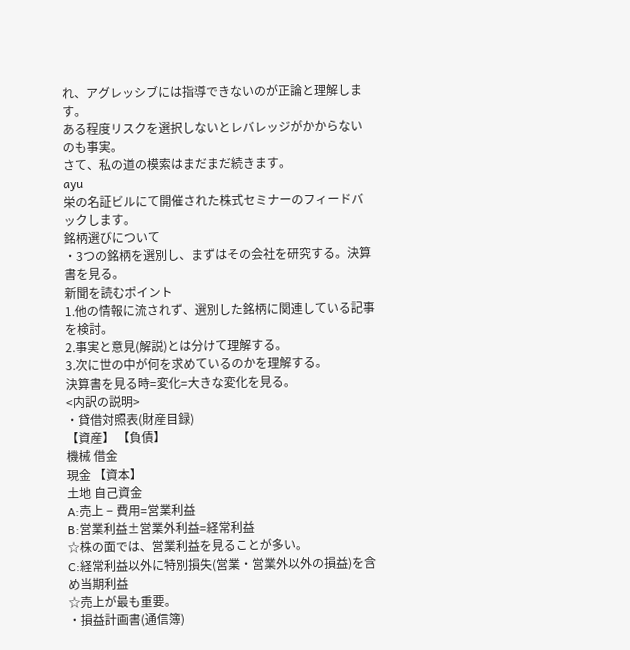れ、アグレッシブには指導できないのが正論と理解します。
ある程度リスクを選択しないとレバレッジがかからないのも事実。
さて、私の道の模索はまだまだ続きます。
ayu
栄の名証ビルにて開催された株式セミナーのフィードバックします。
銘柄選びについて
・3つの銘柄を選別し、まずはその会社を研究する。決算書を見る。
新聞を読むポイント
1.他の情報に流されず、選別した銘柄に関連している記事を検討。
2.事実と意見(解説)とは分けて理解する。
3.次に世の中が何を求めているのかを理解する。
決算書を見る時=変化=大きな変化を見る。
<内訳の説明>
・貸借対照表(財産目録)
【資産】 【負債】
機械 借金
現金 【資本】
土地 自己資金
A:売上 − 費用=営業利益
B:営業利益±営業外利益=経常利益
☆株の面では、営業利益を見ることが多い。
C:経常利益以外に特別損失(営業・営業外以外の損益)を含め当期利益
☆売上が最も重要。
・損益計画書(通信簿)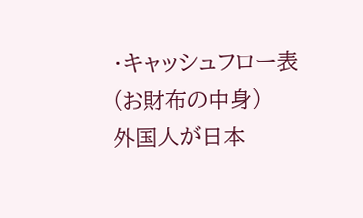・キャッシュフロー表(お財布の中身)
外国人が日本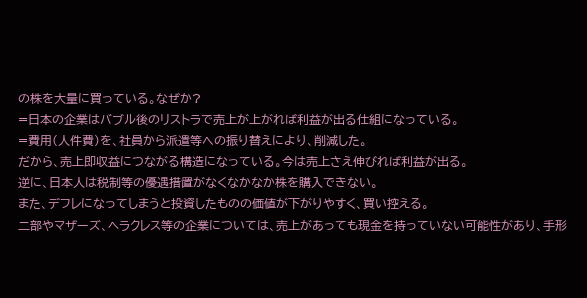の株を大量に買っている。なぜか?
=日本の企業はバブル後のリストラで売上が上がれば利益が出る仕組になっている。
=費用(人件費)を、社員から派遣等への振り替えにより、削減した。
だから、売上即収益につながる構造になっている。今は売上さえ伸びれば利益が出る。
逆に、日本人は税制等の優遇措置がなくなかなか株を購入できない。
また、デフレになってしまうと投資したものの価値が下がりやすく、買い控える。
二部やマザーズ、ヘラクレス等の企業については、売上があっても現金を持っていない可能性があり、手形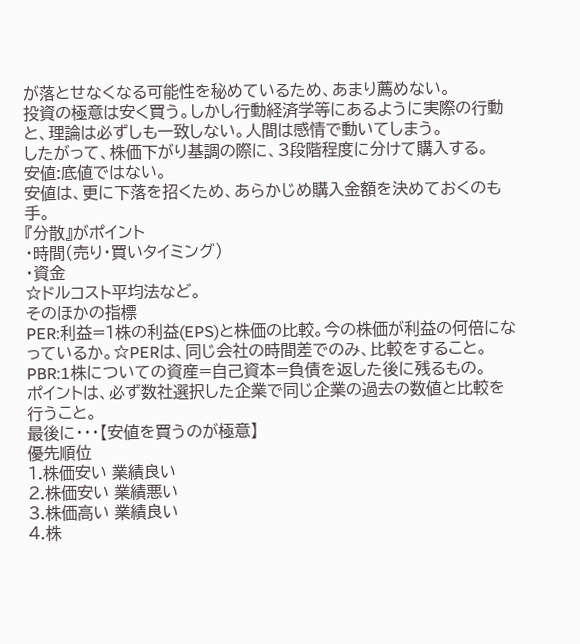が落とせなくなる可能性を秘めているため、あまり薦めない。
投資の極意は安く買う。しかし行動経済学等にあるように実際の行動と、理論は必ずしも一致しない。人間は感情で動いてしまう。
したがって、株価下がり基調の際に、3段階程度に分けて購入する。
安値:底値ではない。
安値は、更に下落を招くため、あらかじめ購入金額を決めておくのも手。
『分散』がポイント
・時間(売り・買いタイミング)
・資金
☆ドルコスト平均法など。
そのほかの指標
PER:利益=1株の利益(EPS)と株価の比較。今の株価が利益の何倍になっているか。☆PERは、同じ会社の時間差でのみ、比較をすること。
PBR:1株についての資産=自己資本=負債を返した後に残るもの。
ポイントは、必ず数社選択した企業で同じ企業の過去の数値と比較を行うこと。
最後に・・・【安値を買うのが極意】
優先順位
1.株価安い 業績良い
2.株価安い 業績悪い
3.株価高い 業績良い
4.株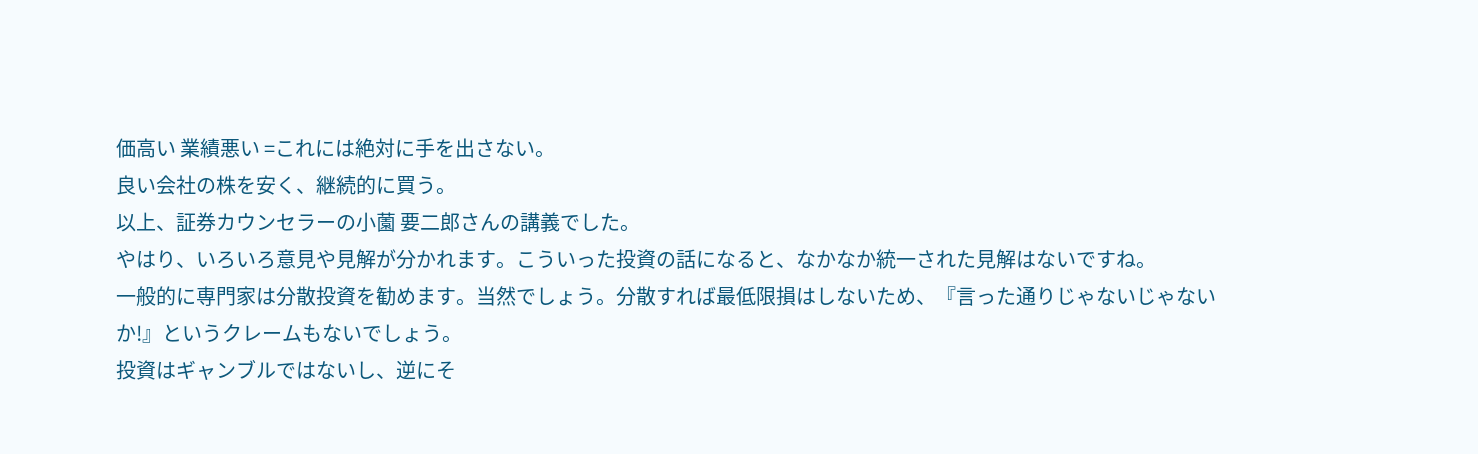価高い 業績悪い =これには絶対に手を出さない。
良い会社の株を安く、継続的に買う。
以上、証券カウンセラーの小薗 要二郎さんの講義でした。
やはり、いろいろ意見や見解が分かれます。こういった投資の話になると、なかなか統一された見解はないですね。
一般的に専門家は分散投資を勧めます。当然でしょう。分散すれば最低限損はしないため、『言った通りじゃないじゃないか!』というクレームもないでしょう。
投資はギャンブルではないし、逆にそ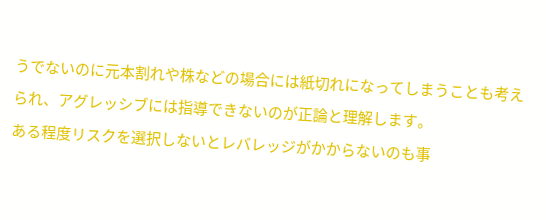うでないのに元本割れや株などの場合には紙切れになってしまうことも考えられ、アグレッシブには指導できないのが正論と理解します。
ある程度リスクを選択しないとレバレッジがかからないのも事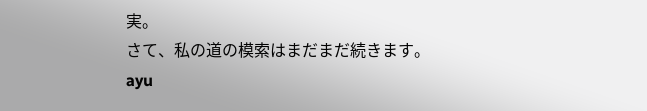実。
さて、私の道の模索はまだまだ続きます。
ayu